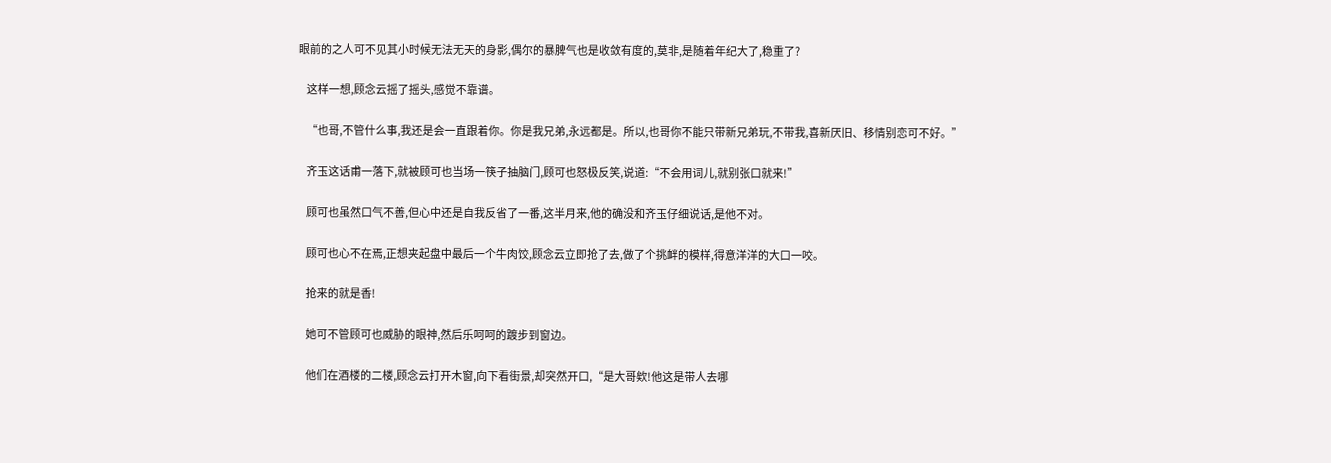眼前的之人可不见其小时候无法无天的身影,偶尔的暴脾气也是收敛有度的,莫非,是随着年纪大了,稳重了?

    这样一想,顾念云摇了摇头,感觉不靠谱。

    “也哥,不管什么事,我还是会一直跟着你。你是我兄弟,永远都是。所以,也哥你不能只带新兄弟玩,不带我,喜新厌旧、移情别恋可不好。”

    齐玉这话甫一落下,就被顾可也当场一筷子抽脑门,顾可也怒极反笑,说道:“不会用词儿,就别张口就来!”

    顾可也虽然口气不善,但心中还是自我反省了一番,这半月来,他的确没和齐玉仔细说话,是他不对。

    顾可也心不在焉,正想夹起盘中最后一个牛肉饺,顾念云立即抢了去,做了个挑衅的模样,得意洋洋的大口一咬。

    抢来的就是香!

    她可不管顾可也威胁的眼神,然后乐呵呵的踱步到窗边。

    他们在酒楼的二楼,顾念云打开木窗,向下看街景,却突然开口,“是大哥欸!他这是带人去哪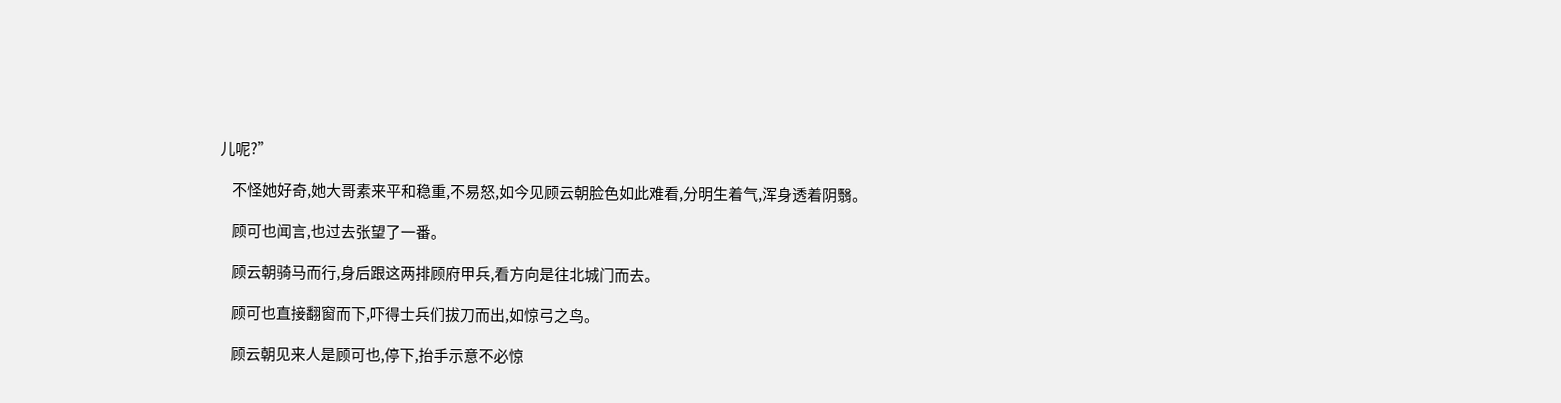儿呢?”

    不怪她好奇,她大哥素来平和稳重,不易怒,如今见顾云朝脸色如此难看,分明生着气,浑身透着阴翳。

    顾可也闻言,也过去张望了一番。

    顾云朝骑马而行,身后跟这两排顾府甲兵,看方向是往北城门而去。

    顾可也直接翻窗而下,吓得士兵们拔刀而出,如惊弓之鸟。

    顾云朝见来人是顾可也,停下,抬手示意不必惊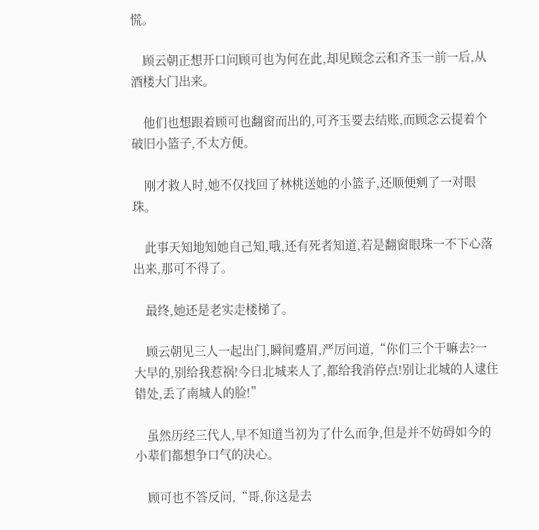慌。

    顾云朝正想开口问顾可也为何在此,却见顾念云和齐玉一前一后,从酒楼大门出来。

    他们也想跟着顾可也翻窗而出的,可齐玉要去结账,而顾念云提着个破旧小篮子,不太方便。

    刚才救人时,她不仅找回了林桃送她的小篮子,还顺便剜了一对眼珠。

    此事天知地知她自己知,哦,还有死者知道,若是翻窗眼珠一不下心落出来,那可不得了。

    最终,她还是老实走楼梯了。

    顾云朝见三人一起出门,瞬间蹙眉,严厉问道,“你们三个干嘛去?一大早的,别给我惹祸!今日北城来人了,都给我消停点!别让北城的人逮住错处,丢了南城人的脸!”

    虽然历经三代人,早不知道当初为了什么而争,但是并不妨碍如今的小辈们都想争口气的决心。

    顾可也不答反问,“哥,你这是去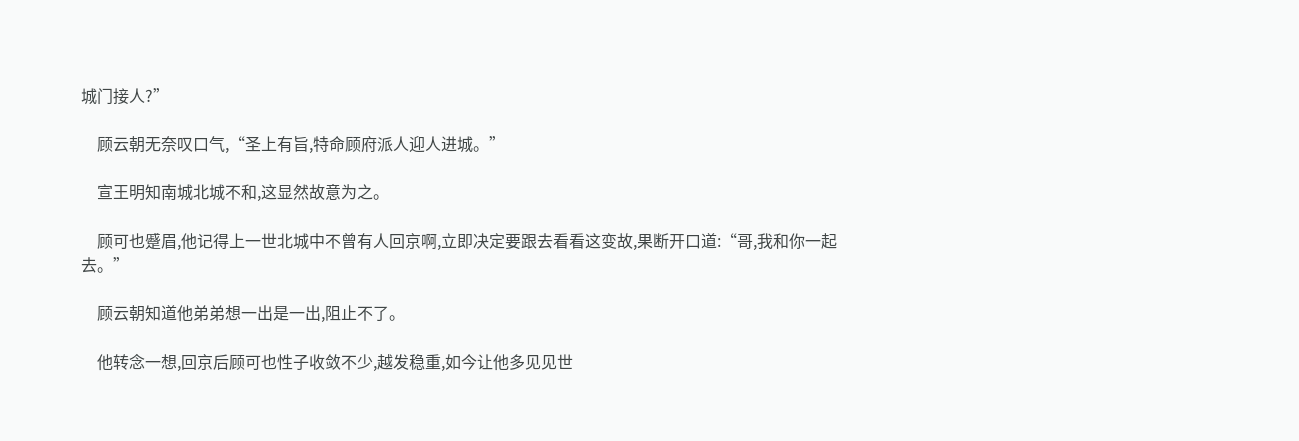城门接人?”

    顾云朝无奈叹口气,“圣上有旨,特命顾府派人迎人进城。”

    宣王明知南城北城不和,这显然故意为之。

    顾可也蹙眉,他记得上一世北城中不曾有人回京啊,立即决定要跟去看看这变故,果断开口道:“哥,我和你一起去。”

    顾云朝知道他弟弟想一出是一出,阻止不了。

    他转念一想,回京后顾可也性子收敛不少,越发稳重,如今让他多见见世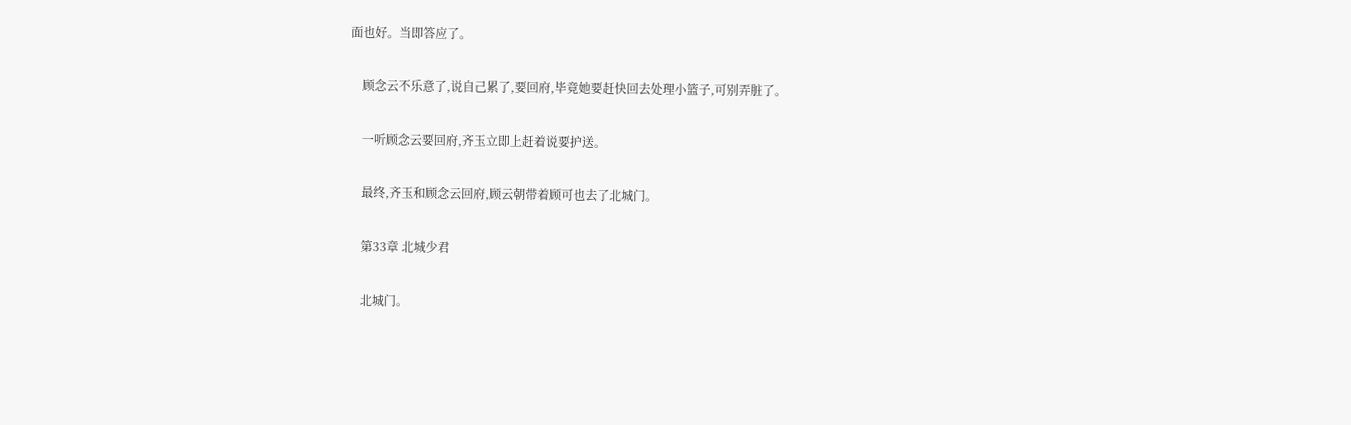面也好。当即答应了。

    顾念云不乐意了,说自己累了,要回府,毕竟她要赶快回去处理小篮子,可别弄脏了。

    一听顾念云要回府,齐玉立即上赶着说要护送。

    最终,齐玉和顾念云回府,顾云朝带着顾可也去了北城门。

    第33章 北城少君

    北城门。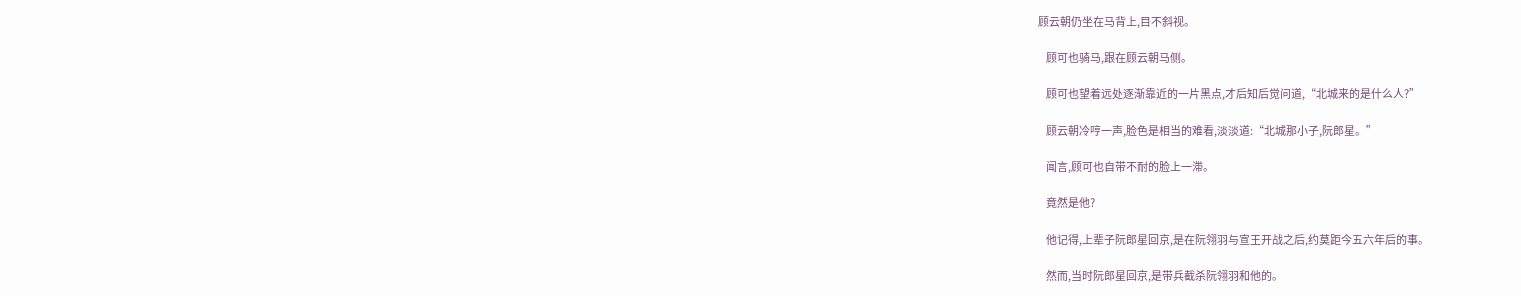顾云朝仍坐在马背上,目不斜视。

    顾可也骑马,跟在顾云朝马侧。

    顾可也望着远处逐渐靠近的一片黑点,才后知后觉问道,“北城来的是什么人?”

    顾云朝冷哼一声,脸色是相当的难看,淡淡道:“北城那小子,阮郎星。”

    闻言,顾可也自带不耐的脸上一滞。

    竟然是他?

    他记得,上辈子阮郎星回京,是在阮翎羽与宣王开战之后,约莫距今五六年后的事。

    然而,当时阮郎星回京,是带兵截杀阮翎羽和他的。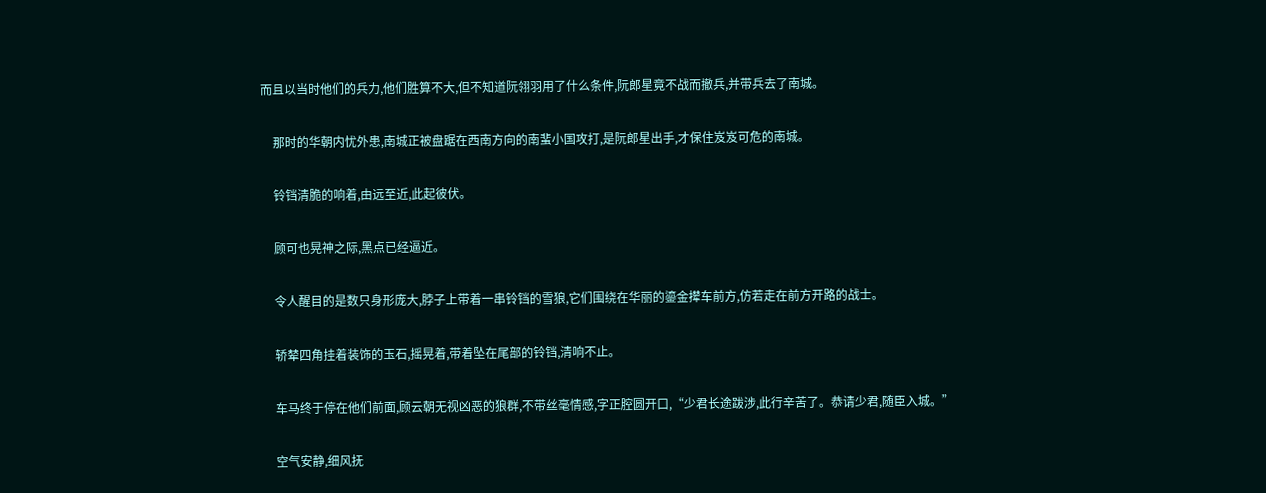而且以当时他们的兵力,他们胜算不大,但不知道阮翎羽用了什么条件,阮郎星竟不战而撤兵,并带兵去了南城。

    那时的华朝内忧外患,南城正被盘踞在西南方向的南蜚小国攻打,是阮郎星出手,才保住岌岌可危的南城。

    铃铛清脆的响着,由远至近,此起彼伏。

    顾可也晃神之际,黑点已经逼近。

    令人醒目的是数只身形庞大,脖子上带着一串铃铛的雪狼,它们围绕在华丽的鎏金撵车前方,仿若走在前方开路的战士。

    轿辇四角挂着装饰的玉石,摇晃着,带着坠在尾部的铃铛,清响不止。

    车马终于停在他们前面,顾云朝无视凶恶的狼群,不带丝毫情感,字正腔圆开口,“少君长途跋涉,此行辛苦了。恭请少君,随臣入城。”

    空气安静,细风抚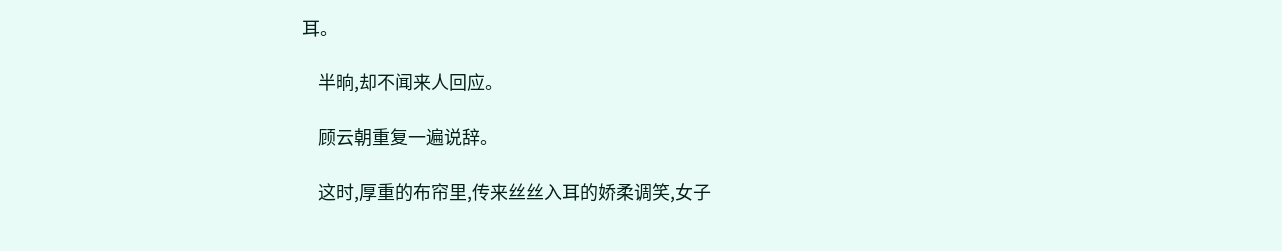耳。

    半晌,却不闻来人回应。

    顾云朝重复一遍说辞。

    这时,厚重的布帘里,传来丝丝入耳的娇柔调笑,女子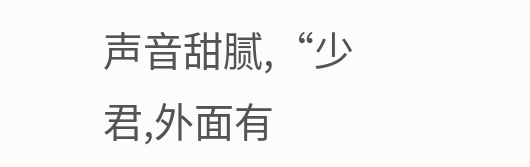声音甜腻,“少君,外面有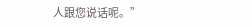人跟您说话呢。”